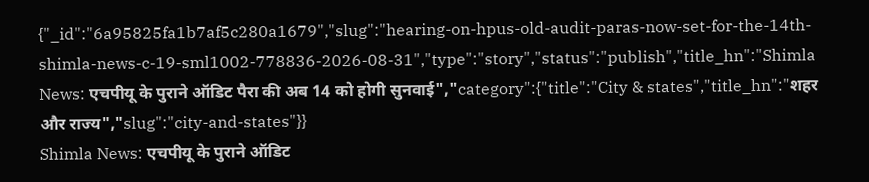{"_id":"6a95825fa1b7af5c280a1679","slug":"hearing-on-hpus-old-audit-paras-now-set-for-the-14th-shimla-news-c-19-sml1002-778836-2026-08-31","type":"story","status":"publish","title_hn":"Shimla News: एचपीयू के पुराने ऑडिट पैरा की अब 14 को होगी सुनवाई","category":{"title":"City & states","title_hn":"शहर और राज्य","slug":"city-and-states"}}
Shimla News: एचपीयू के पुराने ऑडिट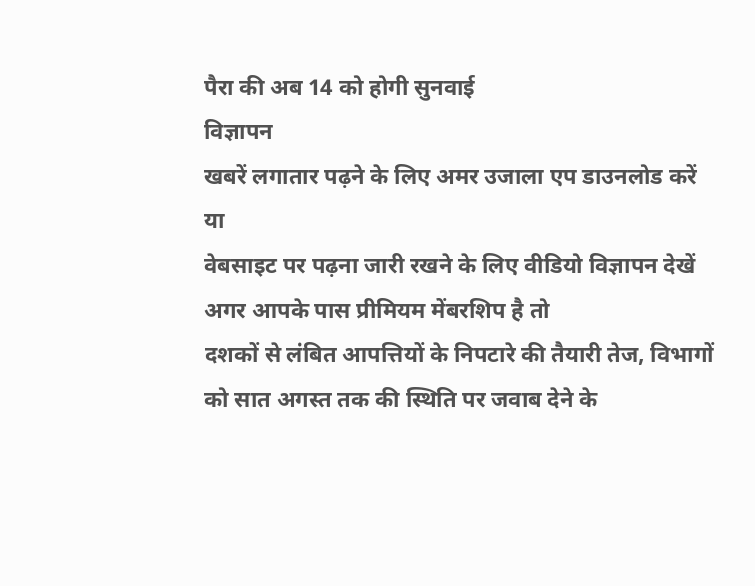पैरा की अब 14 को होगी सुनवाई
विज्ञापन
खबरें लगातार पढ़ने के लिए अमर उजाला एप डाउनलोड करें
या
वेबसाइट पर पढ़ना जारी रखने के लिए वीडियो विज्ञापन देखें
अगर आपके पास प्रीमियम मेंबरशिप है तो
दशकों से लंबित आपत्तियों के निपटारे की तैयारी तेज, विभागों को सात अगस्त तक की स्थिति पर जवाब देने के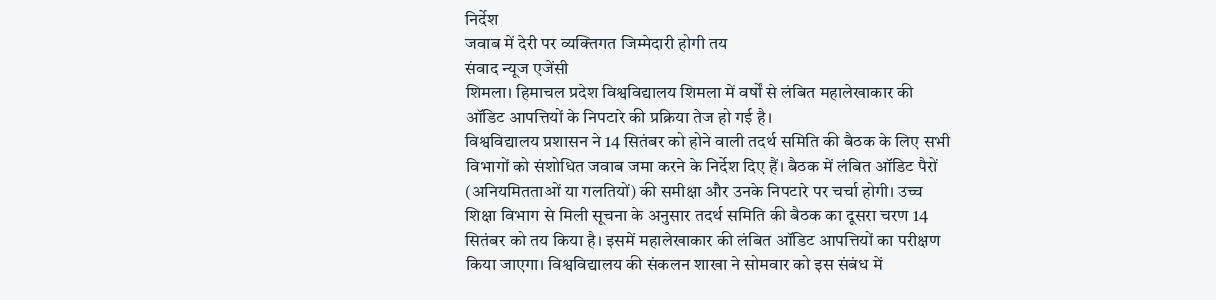निर्देश
जवाब में देरी पर व्यक्तिगत जिम्मेदारी होगी तय
संवाद न्यूज एजेंसी
शिमला। हिमाचल प्रदेश विश्वविद्यालय शिमला में वर्षों से लंबित महालेखाकार की ऑडिट आपत्तियों के निपटारे की प्रक्रिया तेज हो गई है।
विश्वविद्यालय प्रशासन ने 14 सितंबर को होने वाली तदर्थ समिति की बैठक के लिए सभी विभागों को संशोधित जवाब जमा करने के निर्देश दिए हैं। बैठक में लंबित ऑडिट पैरों (अनियमितताओं या गलतियों) की समीक्षा और उनके निपटारे पर चर्चा होगी। उच्च शिक्षा विभाग से मिली सूचना के अनुसार तदर्थ समिति की बैठक का दूसरा चरण 14 सितंबर को तय किया है। इसमें महालेखाकार की लंबित ऑडिट आपत्तियों का परीक्षण किया जाएगा। विश्वविद्यालय की संकलन शाखा ने सोमवार को इस संबंध में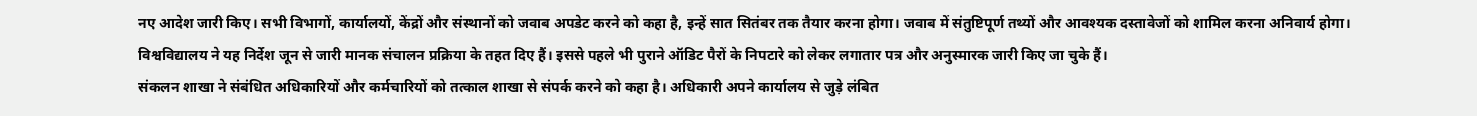नए आदेश जारी किए। सभी विभागों, कार्यालयों, केंद्रों और संस्थानों को जवाब अपडेट करने को कहा है, इन्हें सात सितंबर तक तैयार करना होगा। जवाब में संतुष्टिपूर्ण तथ्यों और आवश्यक दस्तावेजों को शामिल करना अनिवार्य होगा। विश्वविद्यालय ने यह निर्देश जून से जारी मानक संचालन प्रक्रिया के तहत दिए हैं। इससे पहले भी पुराने ऑडिट पैरों के निपटारे को लेकर लगातार पत्र और अनुस्मारक जारी किए जा चुके हैं।
संकलन शाखा ने संबंधित अधिकारियों और कर्मचारियों को तत्काल शाखा से संपर्क करने को कहा है। अधिकारी अपने कार्यालय से जुड़े लंबित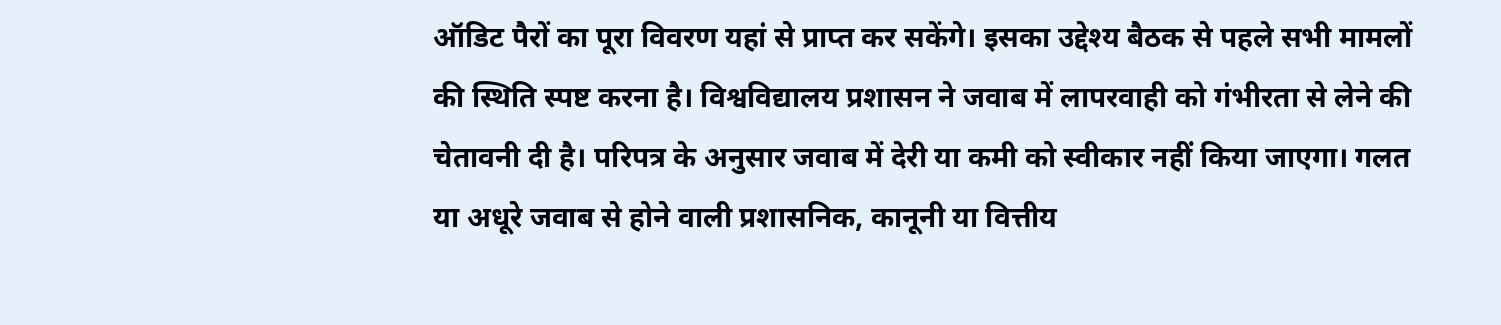ऑडिट पैरों का पूरा विवरण यहां से प्राप्त कर सकेंगे। इसका उद्देश्य बैठक से पहले सभी मामलों की स्थिति स्पष्ट करना है। विश्वविद्यालय प्रशासन ने जवाब में लापरवाही को गंभीरता से लेने की चेतावनी दी है। परिपत्र के अनुसार जवाब में देरी या कमी को स्वीकार नहीं किया जाएगा। गलत या अधूरे जवाब से होने वाली प्रशासनिक, कानूनी या वित्तीय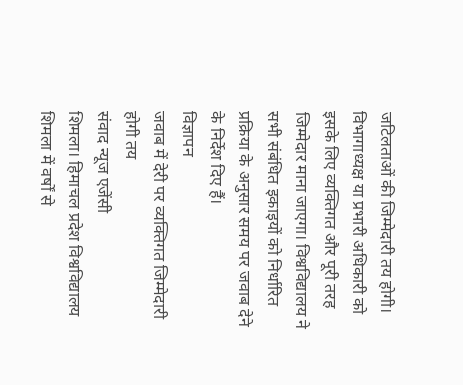जटिलताओं की जिम्मेदारी तय होगी। विभागाध्यक्ष या प्रभारी अधिकारी को इसके लिए व्यक्तिगत और पूरी तरह जिम्मेदार माना जाएगा। विश्वविद्यालय ने सभी संबंधित इकाइयों को निर्धारित प्रक्रिया के अनुसार समय पर जवाब देने के निर्देश दिए हैं।
विज्ञापन
जवाब में देरी पर व्यक्तिगत जिम्मेदारी होगी तय
संवाद न्यूज एजेंसी
शिमला। हिमाचल प्रदेश विश्वविद्यालय शिमला में वर्षों से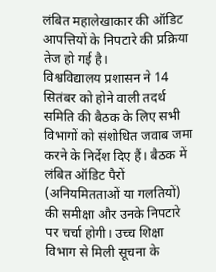लंबित महालेखाकार की ऑडिट आपत्तियों के निपटारे की प्रक्रिया तेज हो गई है।
विश्वविद्यालय प्रशासन ने 14 सितंबर को होने वाली तदर्थ समिति की बैठक के लिए सभी विभागों को संशोधित जवाब जमा करने के निर्देश दिए हैं। बैठक में लंबित ऑडिट पैरों (अनियमितताओं या गलतियों) की समीक्षा और उनके निपटारे पर चर्चा होगी। उच्च शिक्षा विभाग से मिली सूचना के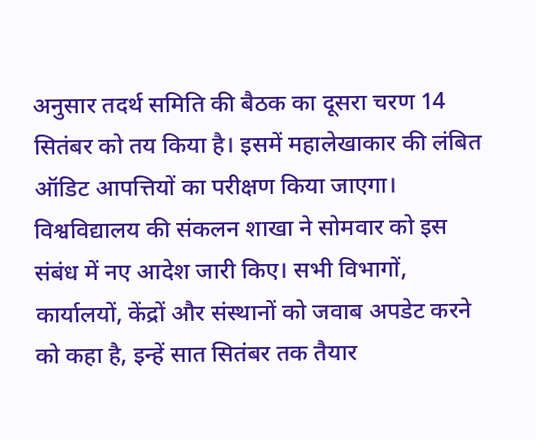अनुसार तदर्थ समिति की बैठक का दूसरा चरण 14 सितंबर को तय किया है। इसमें महालेखाकार की लंबित ऑडिट आपत्तियों का परीक्षण किया जाएगा। विश्वविद्यालय की संकलन शाखा ने सोमवार को इस संबंध में नए आदेश जारी किए। सभी विभागों, कार्यालयों, केंद्रों और संस्थानों को जवाब अपडेट करने को कहा है, इन्हें सात सितंबर तक तैयार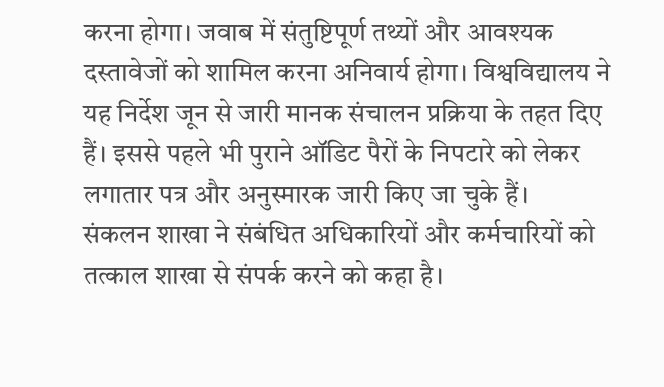करना होगा। जवाब में संतुष्टिपूर्ण तथ्यों और आवश्यक दस्तावेजों को शामिल करना अनिवार्य होगा। विश्वविद्यालय ने यह निर्देश जून से जारी मानक संचालन प्रक्रिया के तहत दिए हैं। इससे पहले भी पुराने ऑडिट पैरों के निपटारे को लेकर लगातार पत्र और अनुस्मारक जारी किए जा चुके हैं।
संकलन शाखा ने संबंधित अधिकारियों और कर्मचारियों को तत्काल शाखा से संपर्क करने को कहा है।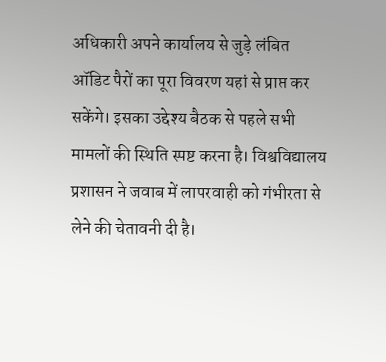अधिकारी अपने कार्यालय से जुड़े लंबित ऑडिट पैरों का पूरा विवरण यहां से प्राप्त कर सकेंगे। इसका उद्देश्य बैठक से पहले सभी मामलों की स्थिति स्पष्ट करना है। विश्वविद्यालय प्रशासन ने जवाब में लापरवाही को गंभीरता से लेने की चेतावनी दी है।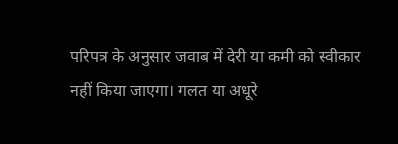परिपत्र के अनुसार जवाब में देरी या कमी को स्वीकार नहीं किया जाएगा। गलत या अधूरे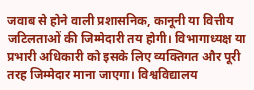जवाब से होने वाली प्रशासनिक, कानूनी या वित्तीय जटिलताओं की जिम्मेदारी तय होगी। विभागाध्यक्ष या प्रभारी अधिकारी को इसके लिए व्यक्तिगत और पूरी तरह जिम्मेदार माना जाएगा। विश्वविद्यालय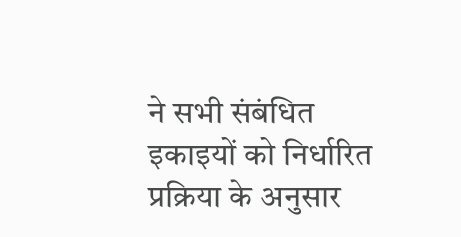ने सभी संबंधित इकाइयों को निर्धारित प्रक्रिया के अनुसार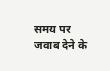समय पर जवाब देने के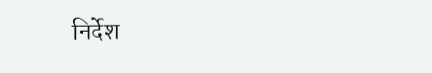निर्देश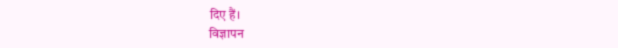दिए हैं।
विज्ञापन